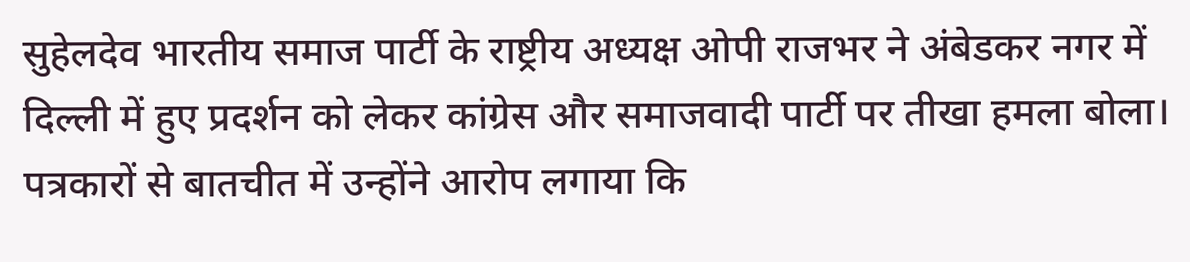सुहेलदेव भारतीय समाज पार्टी के राष्ट्रीय अध्यक्ष ओपी राजभर ने अंबेडकर नगर में दिल्ली में हुए प्रदर्शन को लेकर कांग्रेस और समाजवादी पार्टी पर तीखा हमला बोला। पत्रकारों से बातचीत में उन्होंने आरोप लगाया कि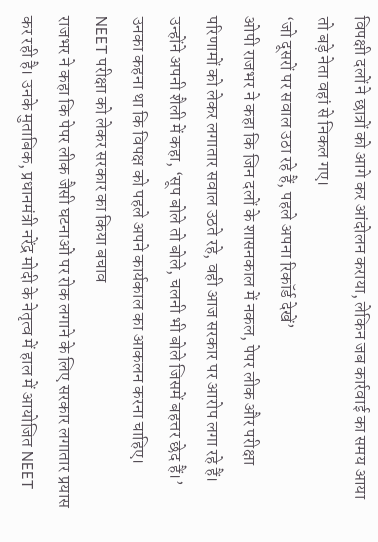विपक्षी दलों ने छात्रों को आगे कर आंदोलन कराया, लेकिन जब कार्रवाई का समय आया तो बड़े नेता वहां से निकल गए।
‘जो दूसरों पर सवाल उठा रहे हैं, पहले अपना रिकॉर्ड देखें’
ओपी राजभर ने कहा कि जिन दलों के शासनकाल में नकल, पेपर लीक और परीक्षा परिणामों को लेकर लगातार सवाल उठते रहे, वही आज सरकार पर आरोप लगा रहे हैं। उन्होंने अपनी शैली में कहा, ‘सूप बोले तो बोले, चलनी भी बोले जिसमें बहत्तर छेद हैं।’ उनका कहना था कि विपक्ष को पहले अपने कार्यकाल का आकलन करना चाहिए।
NEET परीक्षा को लेकर सरकार का किया बचाव
राजभर ने कहा कि पेपर लीक जैसी घटनाओं पर रोक लगाने के लिए सरकार लगातार प्रयास कर रही है। उनके मुताबिक, प्रधानमंत्री नरेंद्र मोदी के नेतृत्व में हाल में आयोजित NEET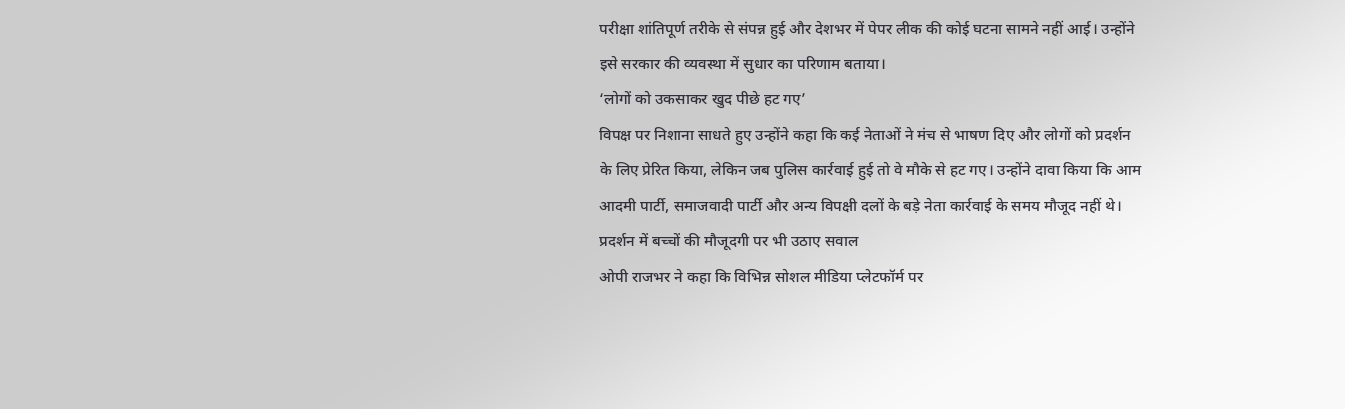परीक्षा शांतिपूर्ण तरीके से संपन्न हुई और देशभर में पेपर लीक की कोई घटना सामने नहीं आई। उन्होंने इसे सरकार की व्यवस्था में सुधार का परिणाम बताया।
‘लोगों को उकसाकर खुद पीछे हट गए’
विपक्ष पर निशाना साधते हुए उन्होंने कहा कि कई नेताओं ने मंच से भाषण दिए और लोगों को प्रदर्शन के लिए प्रेरित किया, लेकिन जब पुलिस कार्रवाई हुई तो वे मौके से हट गए। उन्होंने दावा किया कि आम आदमी पार्टी, समाजवादी पार्टी और अन्य विपक्षी दलों के बड़े नेता कार्रवाई के समय मौजूद नहीं थे।
प्रदर्शन में बच्चों की मौजूदगी पर भी उठाए सवाल
ओपी राजभर ने कहा कि विभिन्न सोशल मीडिया प्लेटफॉर्म पर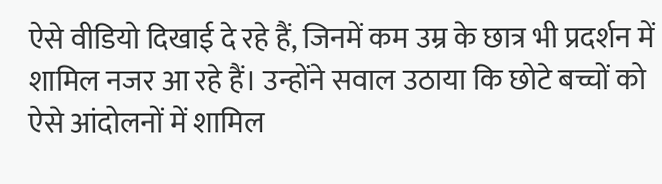ऐसे वीडियो दिखाई दे रहे हैं, जिनमें कम उम्र के छात्र भी प्रदर्शन में शामिल नजर आ रहे हैं। उन्होंने सवाल उठाया कि छोटे बच्चों को ऐसे आंदोलनों में शामिल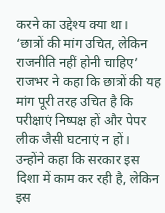करने का उद्देश्य क्या था।
‘छात्रों की मांग उचित, लेकिन राजनीति नहीं होनी चाहिए’
राजभर ने कहा कि छात्रों की यह मांग पूरी तरह उचित है कि परीक्षाएं निष्पक्ष हों और पेपर लीक जैसी घटनाएं न हों। उन्होंने कहा कि सरकार इस दिशा में काम कर रही है, लेकिन इस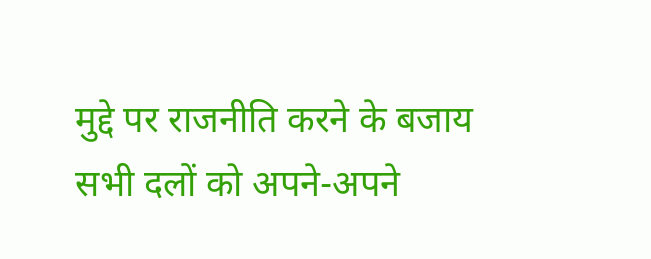मुद्दे पर राजनीति करने के बजाय सभी दलों को अपने-अपने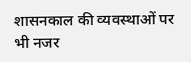शासनकाल की व्यवस्थाओं पर भी नजर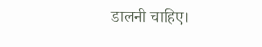डालनी चाहिए।